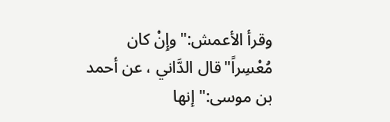وقرأ الأعمش:"وإِنْ كان مُعْسِراً"قال الدَّاني ، عن أحمد بن موسى:"إنها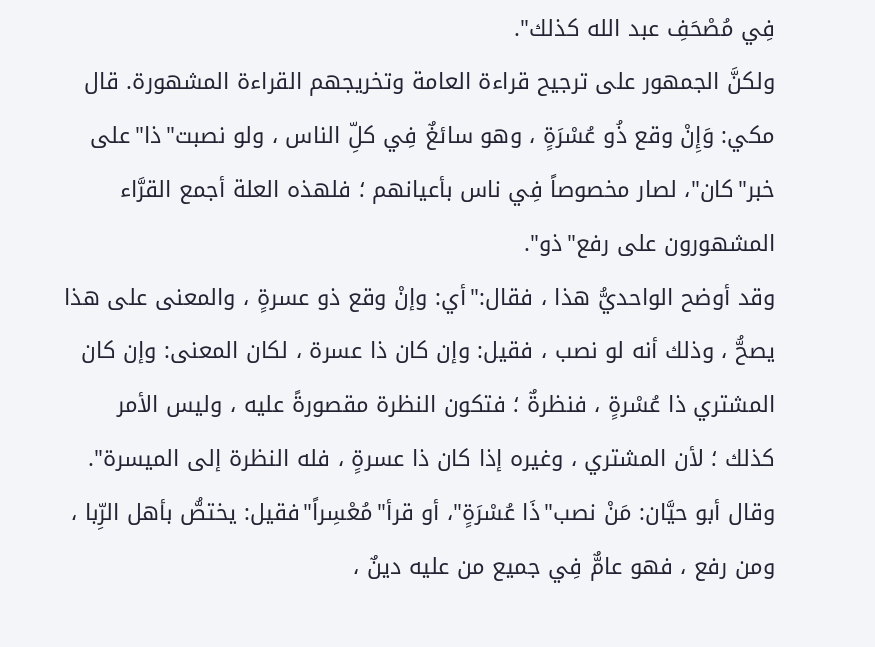فِي مُصْحَفِ عبد الله كذلك".
ولكنَّ الجمهور على ترجيح قراءة العامة وتخريجهم القراءة المشهورة. قال مكي: وَإِنْ وقع ذُو عُسْرَةٍ ، وهو سائغٌ فِي كلِّ الناس ، ولو نصبت"ذا"على خبر"كان"، لصار مخصوصاً فِي ناس بأعيانهم ؛ فلهذه العلة أجمع القرَّاء المشهورون على رفع"ذو".
وقد أوضح الواحديُّ هذا ، فقال:"أي: وإنْ وقع ذو عسرةٍ ، والمعنى على هذا يصحُّ ، وذلك أنه لو نصب ، فقيل: وإن كان ذا عسرة ، لكان المعنى: وإن كان المشتري ذا عُسْرةٍ ، فنظرةٌ ؛ فتكون النظرة مقصورةً عليه ، وليس الأمر كذلك ؛ لأن المشتري ، وغيره إذا كان ذا عسرةٍ ، فله النظرة إلى الميسرة".
وقال أبو حيَّان: مَنْ نصب"ذَا عُسْرَةٍ"، أو قرأ"مُعْسِراً"فقيل: يختصُّ بأهل الرِّبا ، ومن رفع ، فهو عامٌّ فِي جميع من عليه دينٌ ،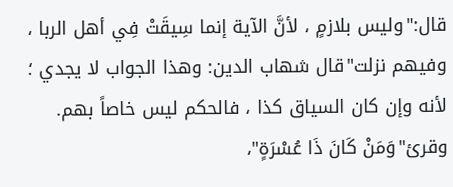قال:"وليس بلازمٍ ، لأنَّ الآية إنما سِيقَتْ فِي أهل الربا ، وفيهم نزلت"قال شهاب الدين: وهذا الجواب لا يجدي ؛ لأنه وإن كان السياق كذا ، فالحكم ليس خاصاً بهم.
وقرئ"وَمَنْ كَانَ ذَا عُسْرَةٍ"،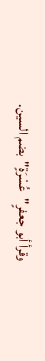وقرأ أبو جعفرٍ"عُسْرَةٍ"بضم السين.